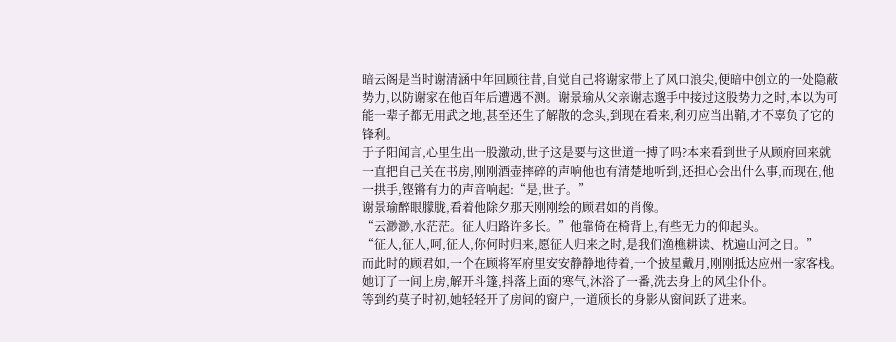暗云阁是当时谢清涵中年回顾往昔,自觉自己将谢家带上了风口浪尖,便暗中创立的一处隐蔽势力,以防谢家在他百年后遭遇不测。谢景瑜从父亲谢志邈手中接过这股势力之时,本以为可能一辈子都无用武之地,甚至还生了解散的念头,到现在看来,利刃应当出鞘,才不辜负了它的锋利。
于子阳闻言,心里生出一股激动,世子这是要与这世道一搏了吗?本来看到世子从顾府回来就一直把自己关在书房,刚刚酒壶摔碎的声响他也有清楚地听到,还担心会出什么事,而现在,他一拱手,铿锵有力的声音响起:“是,世子。”
谢景瑜醉眼朦胧,看着他除夕那天刚刚绘的顾君如的肖像。
“云渺渺,水茫茫。征人归路许多长。”他靠倚在椅背上,有些无力的仰起头。
“征人,征人,呵,征人,你何时归来,愿征人归来之时,是我们渔樵耕读、枕遍山河之日。”
而此时的顾君如,一个在顾将军府里安安静静地待着,一个披星戴月,刚刚抵达应州一家客栈。
她订了一间上房,解开斗篷,抖落上面的寒气,沐浴了一番,洗去身上的风尘仆仆。
等到约莫子时初,她轻轻开了房间的窗户,一道颀长的身影从窗间跃了进来。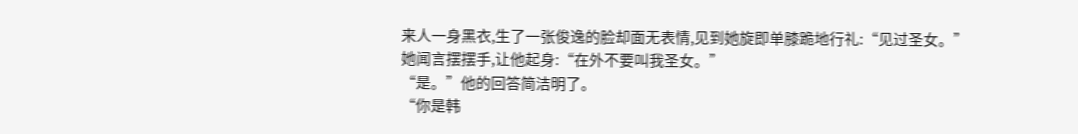来人一身黑衣,生了一张俊逸的脸却面无表情,见到她旋即单膝跪地行礼:“见过圣女。”
她闻言摆摆手,让他起身:“在外不要叫我圣女。”
“是。”他的回答简洁明了。
“你是韩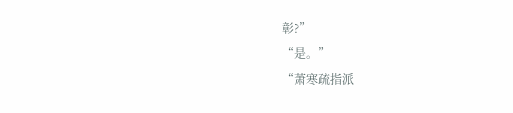彰?”
“是。”
“萧寒疏指派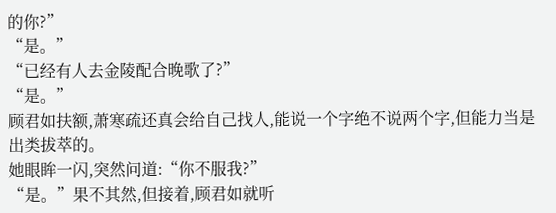的你?”
“是。”
“已经有人去金陵配合晚歌了?”
“是。”
顾君如扶额,萧寒疏还真会给自己找人,能说一个字绝不说两个字,但能力当是出类拔萃的。
她眼眸一闪,突然问道:“你不服我?”
“是。”果不其然,但接着,顾君如就听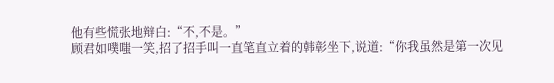他有些慌张地辩白:“不,不是。”
顾君如噗嗤一笑,招了招手叫一直笔直立着的韩彰坐下,说道:“你我虽然是第一次见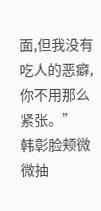面,但我没有吃人的恶癖,你不用那么紧张。”
韩彰脸颊微微抽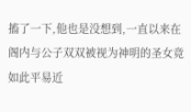搐了一下,他也是没想到,一直以来在阁内与公子双双被视为神明的圣女竟如此平易近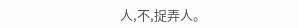人,不,捉弄人。